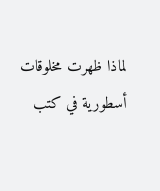لماذا ظهرت مخلوقات أسطورية في كتب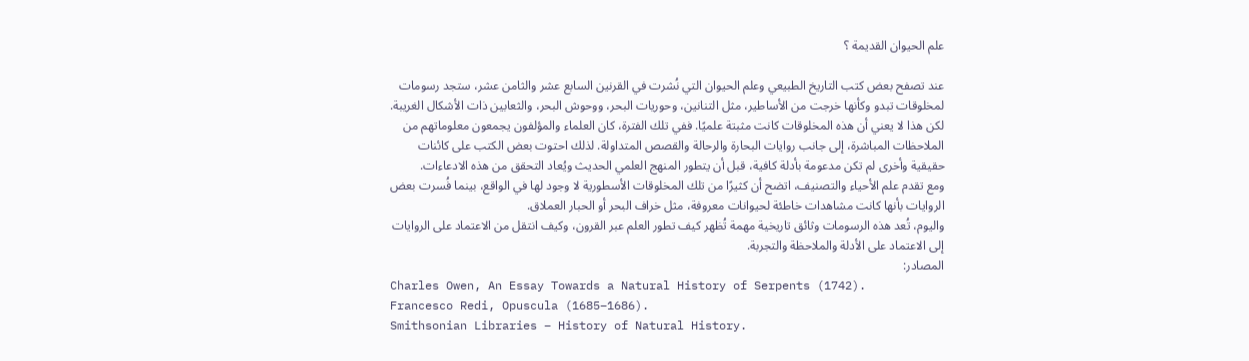علم الحيوان القديمة ؟

عند تصفح بعض كتب التاريخ الطبيعي وعلم الحيوان التي نُشرت في القرنين السابع عشر والثامن عشر، ستجد رسومات لمخلوقات تبدو وكأنها خرجت من الأساطير، مثل التنانين، وحوريات البحر، ووحوش البحر، والثعابين ذات الأشكال الغريبة.
لكن هذا لا يعني أن هذه المخلوقات كانت مثبتة علميًا. ففي تلك الفترة، كان العلماء والمؤلفون يجمعون معلوماتهم من الملاحظات المباشرة، إلى جانب روايات البحارة والرحالة والقصص المتداولة. لذلك احتوت بعض الكتب على كائنات حقيقية وأخرى لم تكن مدعومة بأدلة كافية، قبل أن يتطور المنهج العلمي الحديث ويُعاد التحقق من هذه الادعاءات.
ومع تقدم علم الأحياء والتصنيف، اتضح أن كثيرًا من تلك المخلوقات الأسطورية لا وجود لها في الواقع، بينما فُسرت بعض الروايات بأنها كانت مشاهدات خاطئة لحيوانات معروفة، مثل خراف البحر أو الحبار العملاق.
واليوم، تُعد هذه الرسومات وثائق تاريخية مهمة تُظهر كيف تطور العلم عبر القرون، وكيف انتقل من الاعتماد على الروايات إلى الاعتماد على الأدلة والملاحظة والتجربة.
المصادر:
Charles Owen, An Essay Towards a Natural History of Serpents (1742).
Francesco Redi, Opuscula (1685–1686).
Smithsonian Libraries – History of Natural History.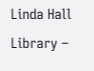Linda Hall Library –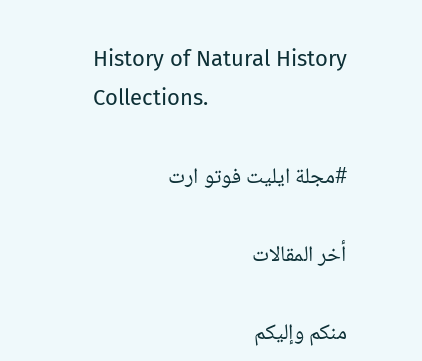History of Natural History Collections.

#مجلة ايليت فوتو ارت

أخر المقالات

منكم وإليكم